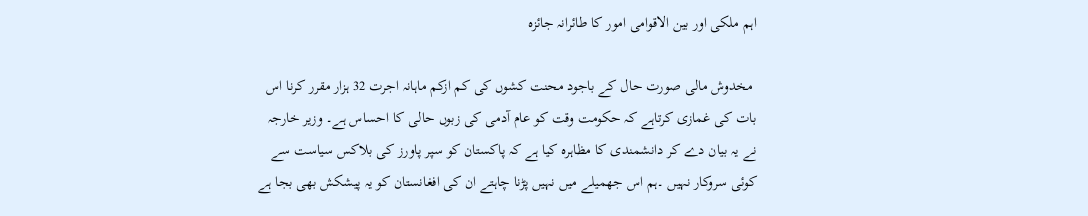اہم ملکی اور بین الاقوامی امور کا طائرانہ جائزہ

 مخدوش مالی صورت حال کے باجود محنت کشوں کی کم ازکم ماہانہ اجرت 32 ہزار مقرر کرنا اس بات کی غمازی کرتاہے کہ حکومت وقت کو عام آدمی کی زبوں حالی کا احساس ہے۔ وزیر خارجہ نے یہ بیان دے کر دانشمندی کا مظاہرہ کیا ہے کہ پاکستان کو سپر پاورز کی بلاکس سیاست سے کوئی سروکار نہیں ۔ہم اس جھمیلے میں نہیں پڑنا چاہتے ان کی افغانستان کو یہ پیشکش بھی بجا ہے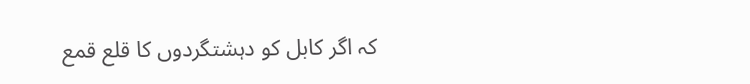کہ اگر کابل کو دہشتگردوں کا قلع قمع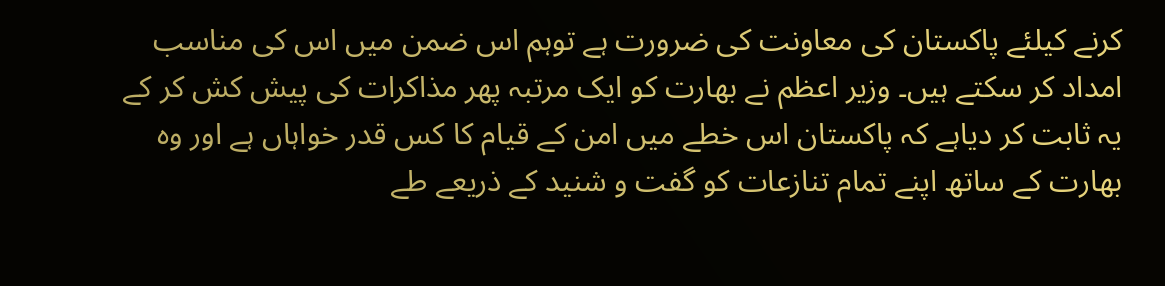کرنے کیلئے پاکستان کی معاونت کی ضرورت ہے توہم اس ضمن میں اس کی مناسب امداد کر سکتے ہیں۔ وزیر اعظم نے بھارت کو ایک مرتبہ پھر مذاکرات کی پیش کش کر کے یہ ثابت کر دیاہے کہ پاکستان اس خطے میں امن کے قیام کا کس قدر خواہاں ہے اور وہ بھارت کے ساتھ اپنے تمام تنازعات کو گفت و شنید کے ذریعے طے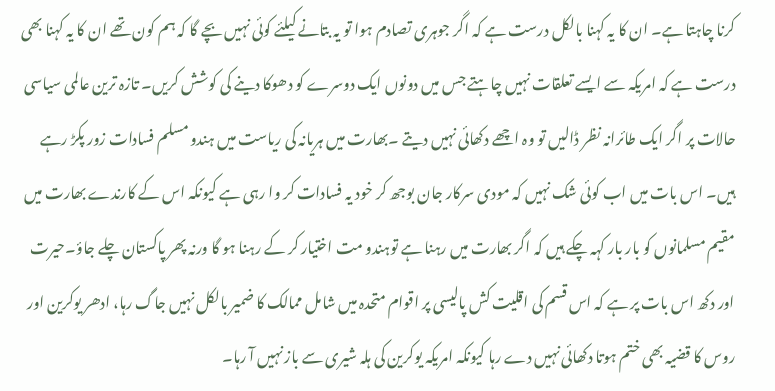کرنا چاہتا ہے۔ ان کا یہ کہنا بالکل درست ہے کہ اگر جوہری تصادم ہوا تو یہ بتانے کیلئے کوئی نہیں بچے گا کہ ہم کون تھے ان کا یہ کہنا بھی درست ہے کہ امریکہ سے ایسے تعلقات نہیں چاہتے جس میں دونوں ایک دوسرے کو دھوکا دینے کی کوشش کریں۔ تازہ ترین عالمی سیاسی حالات پر اگر ایک طائرانہ نظر ڈالیں تو وہ اچھے دکھائی نہیں دیتے ۔بھارت میں ہریانہ کی ریاست میں ہندو مسلم فسادات زور پکڑ رہے ہیں۔ اس بات میں اب کوئی شک نہیں کہ مودی سرکار جان بوجھ کر خود یہ فسادات کر وا رہی ہے کیونکہ اس کے کارندے بھارت میں مقیم مسلمانوں کو بار بار کہہ چکے ہیں کہ اگر بھارت میں رہنا ہے توہندو مت اختیار کر کے رہنا ہو گا ورنہ پھر پاکستان چلے جاؤ۔حیرت اور دکھ اس بات پر ہے کہ اس قسم کی اقلیت کش پالیسی پر اقوام متحدہ میں شامل ممالک کا ضمیر بالکل نہیں جاگ رہا، ادھر یوکرین اور روس کا قضیہ بھی ختم ہوتا دکھائی نہیں دے رہا کیونکہ امریکہ یوکرین کی ہلہ شیری سے باز نہیں آ رہا۔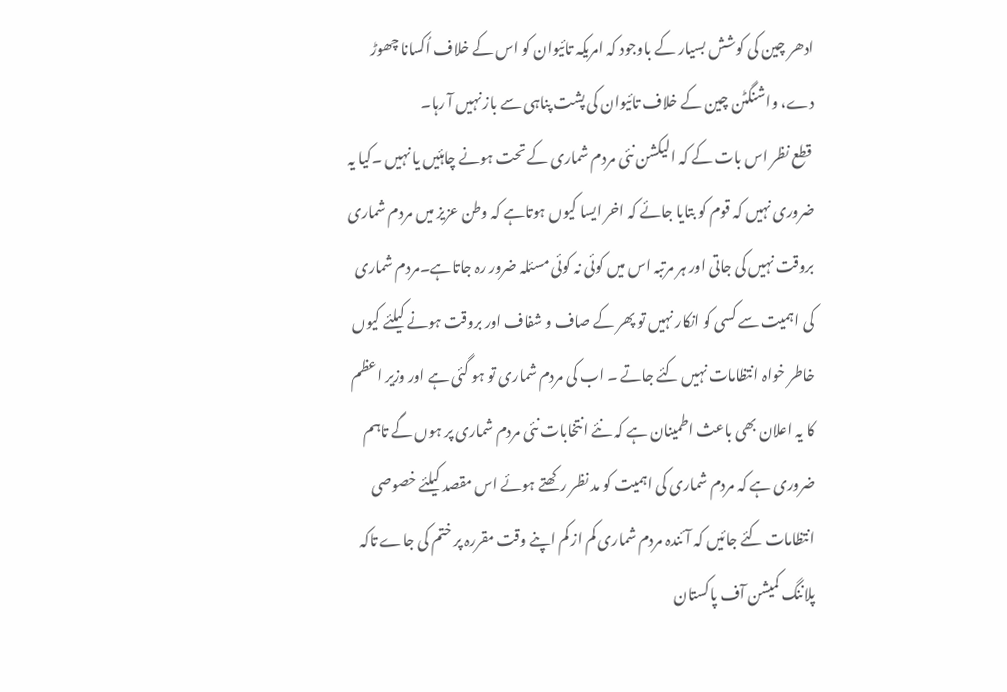ادھر چین کی کوشش بسیار کے باوجود کہ امریکہ تائیوان کو اس کے خلاف اُکسانا چھوڑ دے، واشنگٹن چین کے خلاف تائیوان کی پشت پناہی سے باز نہیں آ رہا۔
 قطع نظر اس بات کے کہ الیکشن نئی مردم شماری کے تحت ہونے چاہئیں یا نہیں ۔کیا یہ ضروری نہیں کہ قوم کو بتایا جائے کہ اخر ایسا کیوں ہوتاہے کہ وطن عزیز میں مردم شماری بروقت نہیں کی جاتی اور ہر مرتبہ اس میں کوئی نہ کوئی مسئلہ ضرور رہ جاتاہے۔مردم شماری کی اہمیت سے کسی کو انکار نہیں تو پھر کے صاف و شفاف اور بروقت ہونے کیلئے کیوں خاطر خواہ انتظامات نہیں کئے جاتے ۔ اب کی مردم شماری تو ہو گئی ہے اور وزیر اعظم کا یہ اعلان بھی باعث اطمینان ہے کہ نئے انتخابات نئی مردم شماری پر ہوں گے تاہم ضروری ہے کہ مردم شماری کی اہمیت کو مد نظر رکھتے ہوئے اس مقصد کیلئے خصوصی انتظامات کئے جائیں کہ آئندہ مردم شماری کم از کم اپنے وقت مقررہ پر ختم کی جاے تاکہ پلاننگ کمیشن آف پاکستان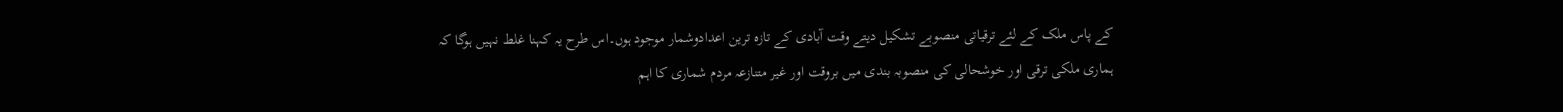کے پاس ملک کے لئے ترقیاتی منصوبے تشکیل دیتے وقت آبادی کے تازہ ترین اعدادوشمار موجود ہوں۔اس طرح یہ کہنا غلط نہیں ہوگا کہ ہماری ملکی ترقی اور خوشحالی کی منصوبہ بندی میں بروقت اور غیر متنازعہ مردم شماری کا اہم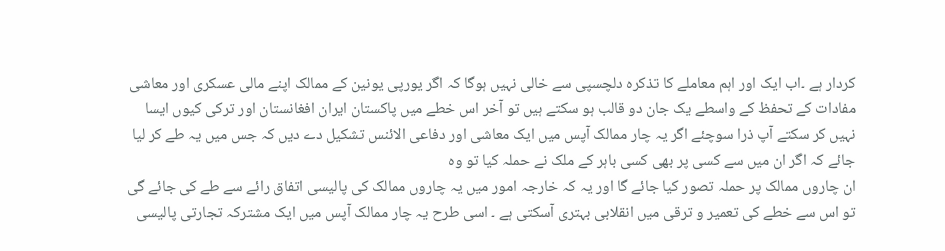کردار ہے ۔اب ایک اور اہم معاملے کا تذکرہ دلچسپی سے خالی نہیں ہوگا کہ اگر یورپی یونین کے ممالک اپنے مالی عسکری اور معاشی مفادات کے تحفظ کے واسطے یک جان دو قالب ہو سکتے ہیں تو آخر اس خطے میں پاکستان ایران افغانستان اور ترکی کیوں ایسا نہیں کر سکتے آپ ذرا سوچئے اگر یہ چار ممالک آپس میں ایک معاشی اور دفاعی الائنس تشکیل دے دیں کہ جس میں یہ طے کر لیا جائے کہ اگر ان میں سے کسی پر بھی کسی باہر کے ملک نے حملہ کیا تو وہ
ان چاروں ممالک پر حملہ تصور کیا جائے گا اور یہ کہ خارجہ امور میں یہ چاروں ممالک کی پالیسی اتفاق رائے سے طے کی جائے گی تو اس سے خطے کی تعمیر و ترقی میں انقلابی بہتری آسکتی ہے ۔ اسی طرح یہ چار ممالک آپس میں ایک مشترکہ تجارتی پالیسی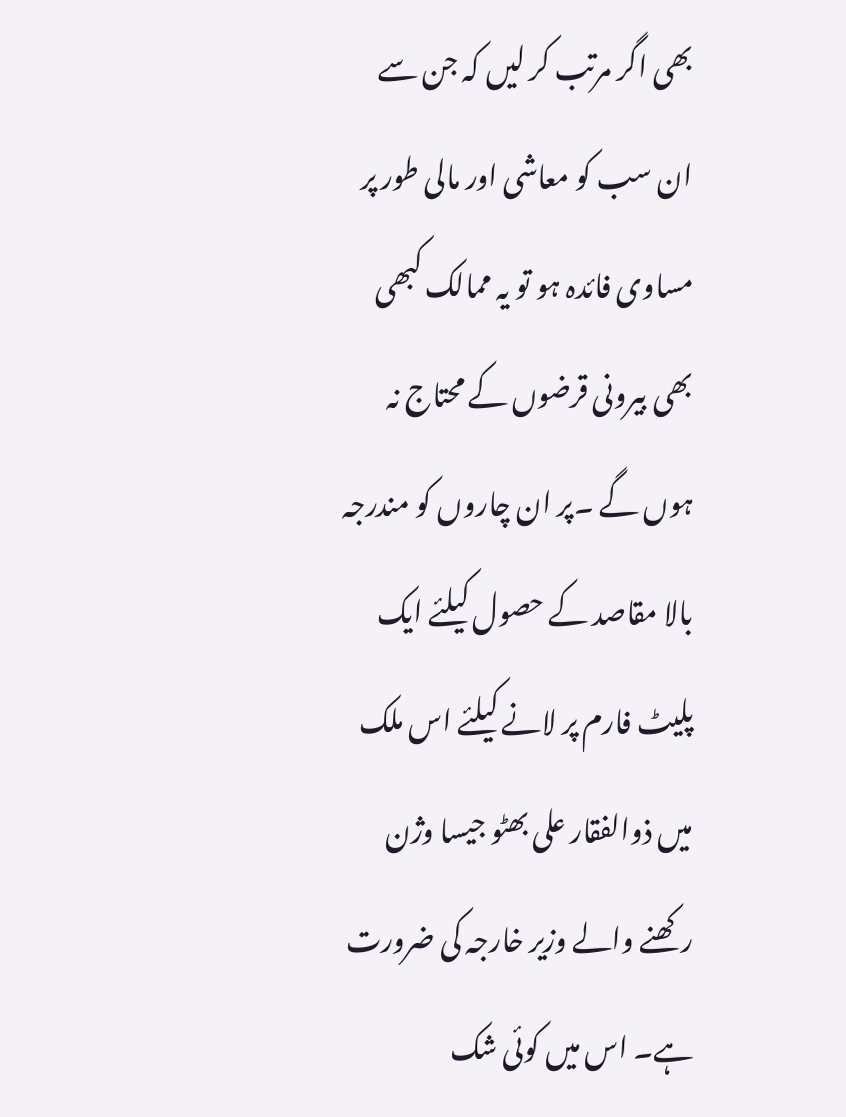بھی اگر مرتب کر لیں کہ جن سے ان سب کو معاشی اور مالی طور پر مساوی فائدہ ہو تو یہ ممالک کبھی بھی بیرونی قرضوں کے محتاج نہ ہوں گے ۔پر ان چاروں کو مندرجہ بالا مقاصد کے حصول کیلئے ایک پلیٹ فارم پر لانے کیلئے اس ملک میں ذوالفقار علی بھٹو جیسا وژن رکھنے والے وزیر خارجہ کی ضرورت ہے۔ اس میں کوئی شک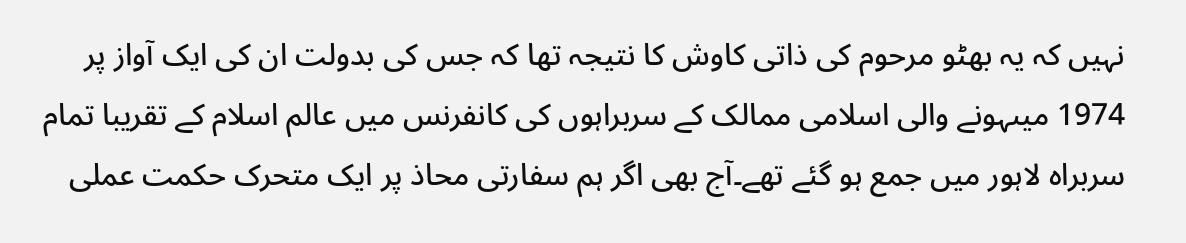نہیں کہ یہ بھٹو مرحوم کی ذاتی کاوش کا نتیجہ تھا کہ جس کی بدولت ان کی ایک آواز پر 1974 میںہونے والی اسلامی ممالک کے سربراہوں کی کانفرنس میں عالم اسلام کے تقریبا تمام سربراہ لاہور میں جمع ہو گئے تھے۔آج بھی اگر ہم سفارتی محاذ پر ایک متحرک حکمت عملی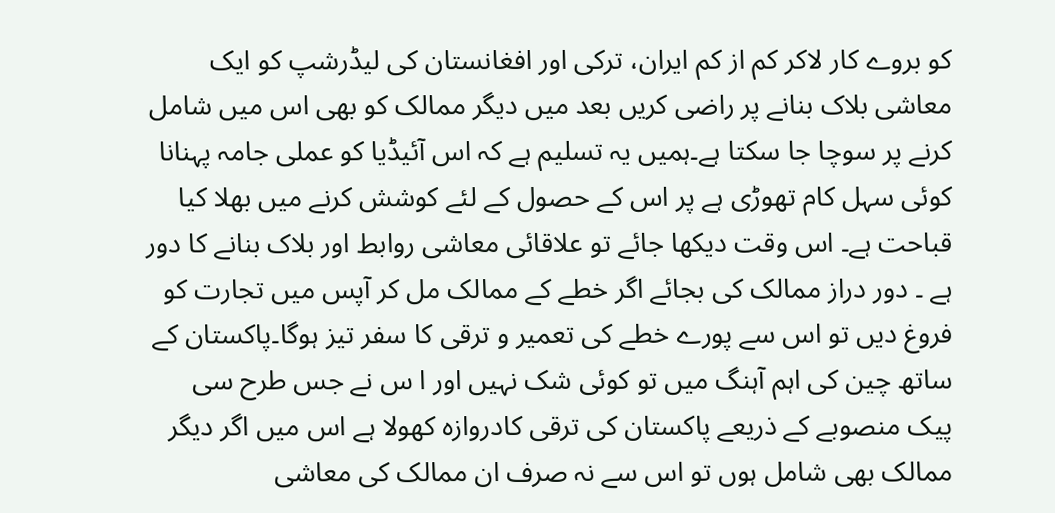کو بروے کار لاکر کم از کم ایران، ترکی اور افغانستان کی لیڈرشپ کو ایک معاشی بلاک بنانے پر راضی کریں بعد میں دیگر ممالک کو بھی اس میں شامل کرنے پر سوچا جا سکتا ہے۔ہمیں یہ تسلیم ہے کہ اس آئیڈیا کو عملی جامہ پہنانا کوئی سہل کام تھوڑی ہے پر اس کے حصول کے لئے کوشش کرنے میں بھلا کیا قباحت ہے۔ اس وقت دیکھا جائے تو علاقائی معاشی روابط اور بلاک بنانے کا دور ہے ۔ دور دراز ممالک کی بجائے اگر خطے کے ممالک مل کر آپس میں تجارت کو فروغ دیں تو اس سے پورے خطے کی تعمیر و ترقی کا سفر تیز ہوگا۔پاکستان کے ساتھ چین کی اہم آہنگ میں تو کوئی شک نہیں اور ا س نے جس طرح سی پیک منصوبے کے ذریعے پاکستان کی ترقی کادروازہ کھولا ہے اس میں اگر دیگر ممالک بھی شامل ہوں تو اس سے نہ صرف ان ممالک کی معاشی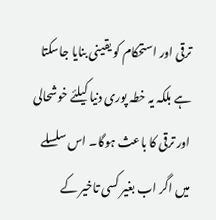ترقی اور استحکام کو یقینی بنایا جاسکتا ہے بلکہ یہ خطہ پوری دنیا کیلئے خوشحالی اور ترقی کا باعث ہوگا۔ اس سلسلے میں اگر اب بغیر کسی تاخیر کے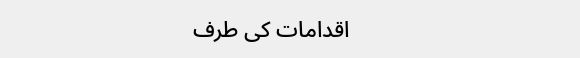اقدامات کی طرف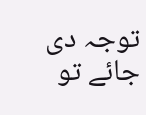توجہ دی جائے تو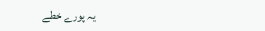یہ پورے خطے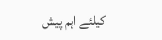کیلئے اہم پیش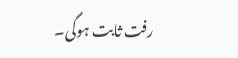رفت ثابت ہوگی۔